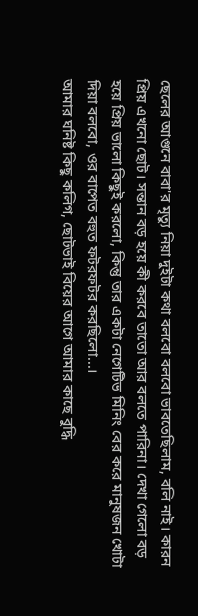ছেলের আগুনে বাবা'র মৃত্যু নিয়া দুইটা কথা বলবো বলবো ভাবতেছিলাম, বলি নাই। কারন প্রিয় এখনো ছোট। সন্তান বড় হয়ে কী করবে তাতো আর বলতে পারিনা। দেখা গেলো বড় হয়ে প্রিয় ভালো কিছুই করলো, কিন্তু তার একটা নেগেটিভ মিনিং বের করে মানুষজন খোটা দিয়া বলবো, ওর বাপেত বহুত ফটরফটর করছিলো...।
আমার ঘনিষ্ট কিছু কলিগ, ছোটভাই বিয়ের আগে আমার কাছে বুদ্ধি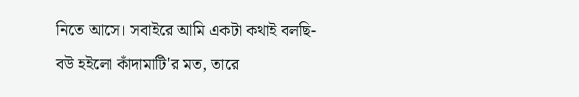নিতে আসে। সবাইরে আমি একটা কথাই বলছি-
বউ হইলো কাঁদামাটি'র মত, তারে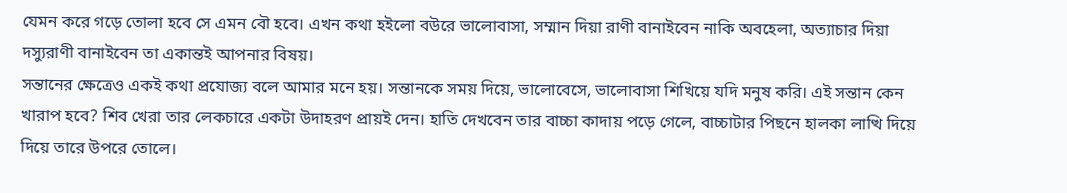যেমন করে গড়ে তোলা হবে সে এমন বৌ হবে। এখন কথা হইলো বউরে ভালোবাসা, সম্মান দিয়া রাণী বানাইবেন নাকি অবহেলা, অত্যাচার দিয়া দস্যুরাণী বানাইবেন তা একান্তই আপনার বিষয়।
সন্তানের ক্ষেত্রেও একই কথা প্রযোজ্য বলে আমার মনে হয়। সন্তানকে সময় দিয়ে, ভালোবেসে, ভালোবাসা শিখিয়ে যদি মনুষ করি। এই সন্তান কেন খারাপ হবে? শিব খেরা তার লেকচারে একটা উদাহরণ প্রায়ই দেন। হাতি দেখবেন তার বাচ্চা কাদায় পড়ে গেলে, বাচ্চাটার পিছনে হালকা লাত্থি দিয়ে দিয়ে তারে উপরে তোলে।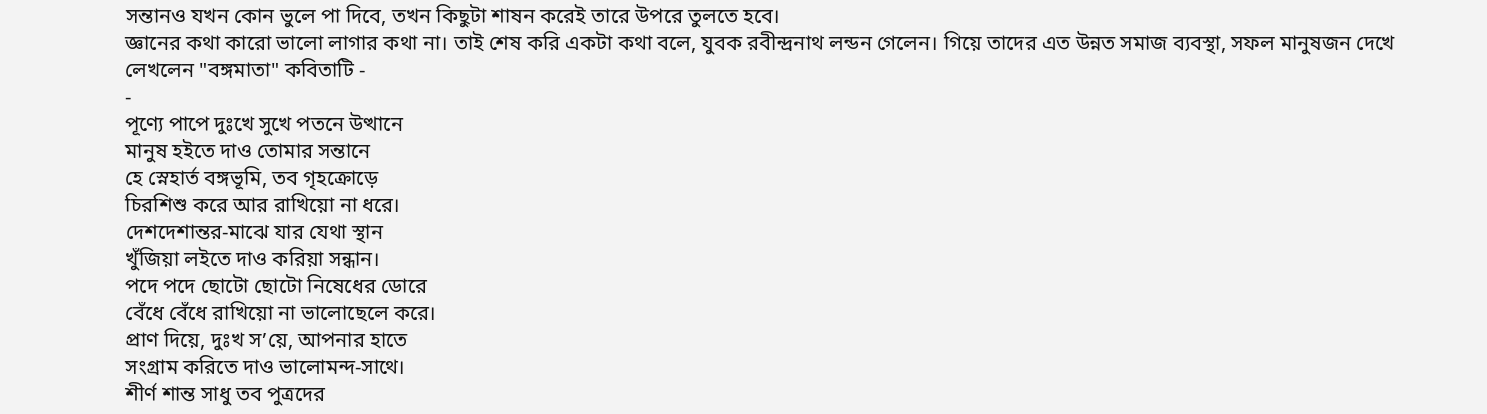সন্তানও যখন কোন ভুলে পা দিবে, তখন কিছুটা শাষন করেই তারে উপরে তুলতে হবে।
জ্ঞানের কথা কারো ভালো লাগার কথা না। তাই শেষ করি একটা কথা বলে, যুবক রবীন্দ্রনাথ লন্ডন গেলেন। গিয়ে তাদের এত উন্নত সমাজ ব্যবস্থা, সফল মানুষজন দেখে লেখলেন "বঙ্গমাতা" কবিতাটি -
-
পূণ্যে পাপে দুঃখে সুখে পতনে উত্থানে
মানুষ হইতে দাও তোমার সন্তানে
হে স্নেহার্ত বঙ্গভূমি, তব গৃহক্রোড়ে
চিরশিশু করে আর রাখিয়ো না ধরে।
দেশদেশান্তর-মাঝে যার যেথা স্থান
খুঁজিয়া লইতে দাও করিয়া সন্ধান।
পদে পদে ছোটো ছোটো নিষেধের ডোরে
বেঁধে বেঁধে রাখিয়ো না ভালোছেলে করে।
প্রাণ দিয়ে, দুঃখ স’য়ে, আপনার হাতে
সংগ্রাম করিতে দাও ভালোমন্দ-সাথে।
শীর্ণ শান্ত সাধু তব পুত্রদের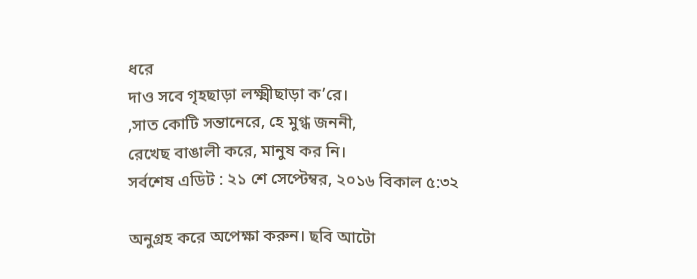ধরে
দাও সবে গৃহছাড়া লক্ষ্মীছাড়া ক’রে।
,সাত কোটি সন্তানেরে, হে মুগ্ধ জননী,
রেখেছ বাঙালী করে, মানুষ কর নি।
সর্বশেষ এডিট : ২১ শে সেপ্টেম্বর, ২০১৬ বিকাল ৫:৩২

অনুগ্রহ করে অপেক্ষা করুন। ছবি আটো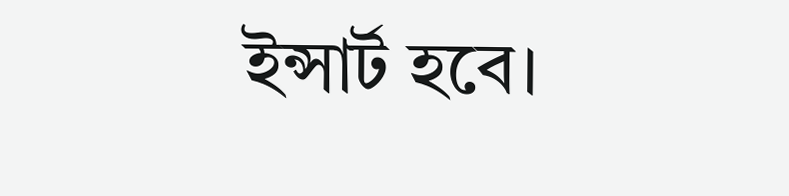ইন্সার্ট হবে।